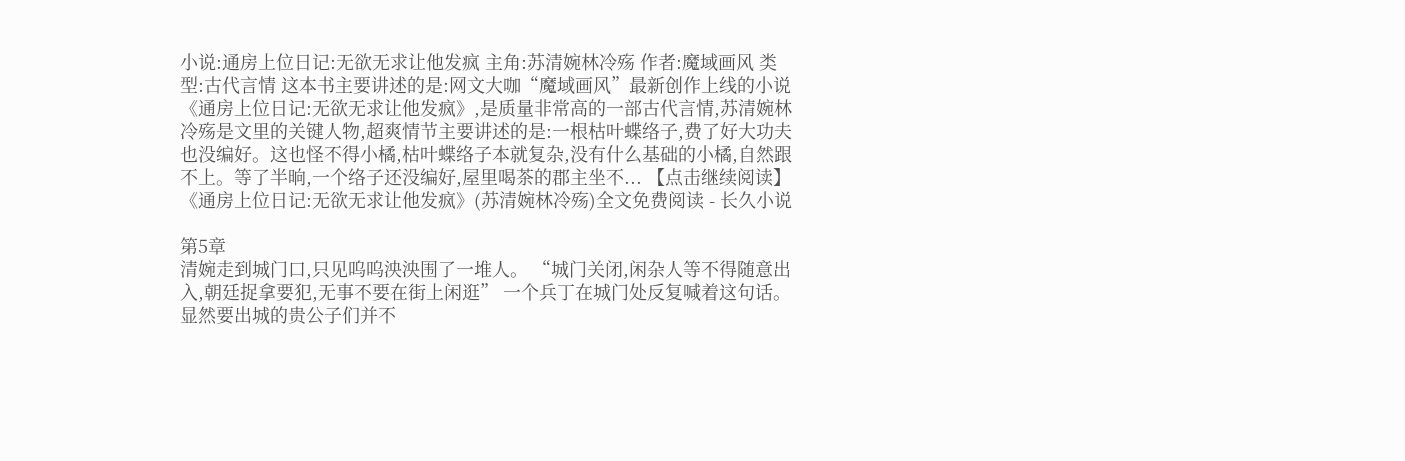小说:通房上位日记:无欲无求让他发疯 主角:苏清婉林冷殇 作者:魔域画风 类型:古代言情 这本书主要讲述的是:网文大咖“魔域画风”最新创作上线的小说《通房上位日记:无欲无求让他发疯》,是质量非常高的一部古代言情,苏清婉林冷殇是文里的关键人物,超爽情节主要讲述的是:一根枯叶蝶络子,费了好大功夫也没编好。这也怪不得小橘,枯叶蝶络子本就复杂,没有什么基础的小橘,自然跟不上。等了半晌,一个络子还没编好,屋里喝茶的郡主坐不... 【点击继续阅读】《通房上位日记:无欲无求让他发疯》(苏清婉林冷殇)全文免费阅读 - 长久小说

第5章
清婉走到城门口,只见呜呜泱泱围了一堆人。 “城门关闭,闲杂人等不得随意出入,朝廷捉拿要犯,无事不要在街上闲逛” 一个兵丁在城门处反复喊着这句话。 显然要出城的贵公子们并不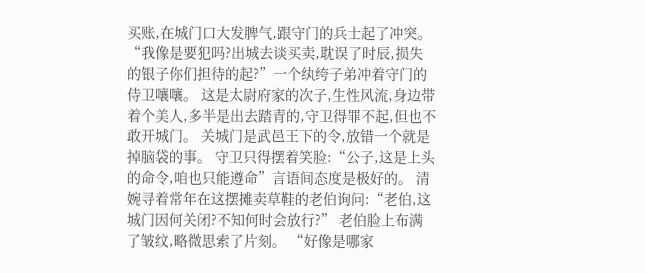买账,在城门口大发脾气,跟守门的兵士起了冲突。 “我像是要犯吗?出城去谈买卖,耽误了时辰,损失的银子你们担待的起?”一个纨绔子弟冲着守门的侍卫嚷嚷。 这是太尉府家的次子,生性风流,身边带着个美人,多半是出去踏青的,守卫得罪不起,但也不敢开城门。 关城门是武邑王下的令,放错一个就是掉脑袋的事。 守卫只得摆着笑脸:“公子,这是上头的命令,咱也只能遵命”言语间态度是极好的。 清婉寻着常年在这摆摊卖草鞋的老伯询问:“老伯,这城门因何关闭?不知何时会放行?” 老伯脸上布满了皱纹,略微思索了片刻。 “好像是哪家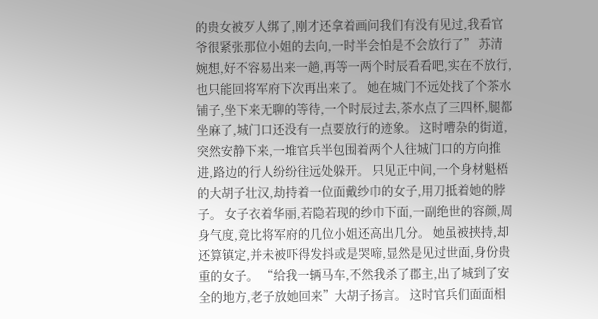的贵女被歹人绑了,刚才还拿着画问我们有没有见过,我看官爷很紧张那位小姐的去向,一时半会怕是不会放行了” 苏清婉想,好不容易出来一趟,再等一两个时辰看看吧,实在不放行,也只能回将军府下次再出来了。 她在城门不远处找了个茶水铺子,坐下来无聊的等待,一个时辰过去,茶水点了三四杯,腿都坐麻了,城门口还没有一点要放行的迹象。 这时嘈杂的街道,突然安静下来,一堆官兵半包围着两个人往城门口的方向推进,路边的行人纷纷往远处躲开。 只见正中间,一个身材魁梧的大胡子壮汉,劫持着一位面戴纱巾的女子,用刀抵着她的脖子。 女子衣着华丽,若隐若现的纱巾下面,一副绝世的容颜,周身气度,竟比将军府的几位小姐还高出几分。 她虽被挟持,却还算镇定,并未被吓得发抖或是哭啼,显然是见过世面,身份贵重的女子。 “给我一辆马车,不然我杀了郡主,出了城到了安全的地方,老子放她回来”大胡子扬言。 这时官兵们面面相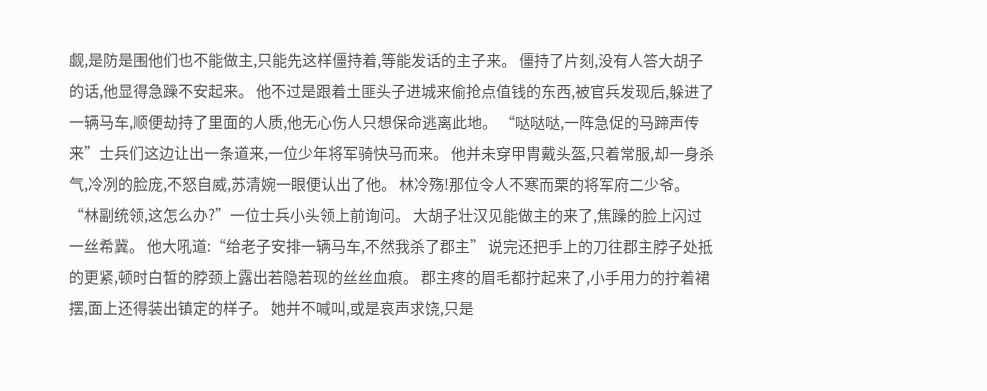觑,是防是围他们也不能做主,只能先这样僵持着,等能发话的主子来。 僵持了片刻,没有人答大胡子的话,他显得急躁不安起来。 他不过是跟着土匪头子进城来偷抢点值钱的东西,被官兵发现后,躲进了一辆马车,顺便劫持了里面的人质,他无心伤人只想保命逃离此地。 “哒哒哒,一阵急促的马蹄声传来”士兵们这边让出一条道来,一位少年将军骑快马而来。 他并未穿甲胄戴头盔,只着常服,却一身杀气,冷冽的脸庞,不怒自威,苏清婉一眼便认出了他。 林冷殇!那位令人不寒而栗的将军府二少爷。 “林副统领,这怎么办?”一位士兵小头领上前询问。 大胡子壮汉见能做主的来了,焦躁的脸上闪过一丝希冀。 他大吼道:“给老子安排一辆马车,不然我杀了郡主” 说完还把手上的刀往郡主脖子处抵的更紧,顿时白皙的脖颈上露出若隐若现的丝丝血痕。 郡主疼的眉毛都拧起来了,小手用力的拧着裙摆,面上还得装出镇定的样子。 她并不喊叫,或是哀声求饶,只是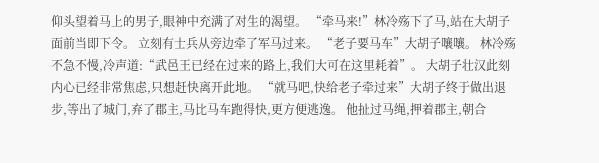仰头望着马上的男子,眼神中充满了对生的渴望。 “牵马来!”林冷殇下了马,站在大胡子面前当即下令。 立刻有士兵从旁边牵了军马过来。 “老子要马车”大胡子嚷嚷。 林冷殇不急不慢,冷声道:“武邑王已经在过来的路上,我们大可在这里耗着”。 大胡子壮汉此刻内心已经非常焦虑,只想赶快离开此地。 “就马吧,快给老子牵过来”大胡子终于做出退步,等出了城门,弃了郡主,马比马车跑得快,更方便逃逸。 他扯过马绳,押着郡主,朝合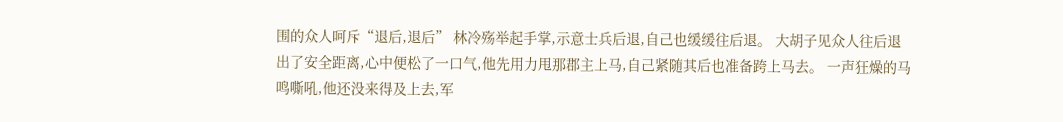围的众人呵斥“退后,退后” 林冷殇举起手掌,示意士兵后退,自己也缓缓往后退。 大胡子见众人往后退出了安全距离,心中便松了一口气,他先用力甩那郡主上马,自己紧随其后也准备跨上马去。 一声狂燥的马鸣嘶吼,他还没来得及上去,军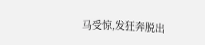马受惊,发狂奔脱出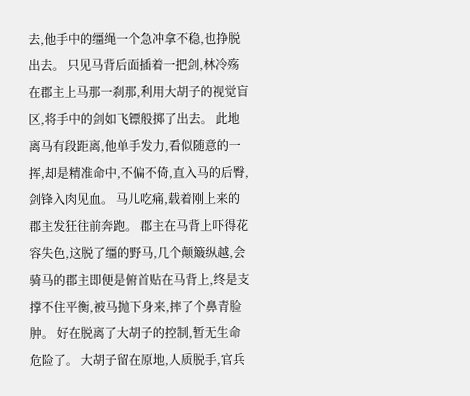去,他手中的缰绳一个急冲拿不稳,也挣脱出去。 只见马背后面插着一把剑,林冷殇在郡主上马那一刹那,利用大胡子的视觉盲区,将手中的剑如飞镖般掷了出去。 此地离马有段距离,他单手发力,看似随意的一挥,却是精准命中,不偏不倚,直入马的后臀,剑锋入肉见血。 马儿吃痛,载着刚上来的郡主发狂往前奔跑。 郡主在马背上吓得花容失色,这脱了缰的野马,几个颠簸纵越,会骑马的郡主即便是俯首贴在马背上,终是支撑不住平衡,被马抛下身来,摔了个鼻青脸肿。 好在脱离了大胡子的控制,暂无生命危险了。 大胡子留在原地,人质脱手,官兵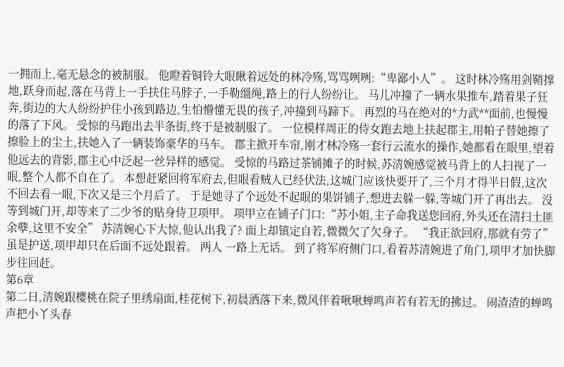一拥而上,毫无悬念的被制服。 他瞪着铜铃大眼瞅着远处的林冷殇,骂骂咧咧:“卑鄙小人”。 这时林冷殇用剑鞘撑地,跃身而起,落在马背上一手扶住马脖子,一手勒缰绳,路上的行人纷纷让。 马儿冲撞了一辆水果推车,踏着果子狂奔,街边的大人纷纷护住小孩到路边,生怕懵懂无畏的孩子,冲撞到马蹄下。 再烈的马在绝对的*力武**面前,也慢慢的落了下风。 受惊的马跑出去半条街,终于是被制服了。 一位模样周正的侍女跑去地上扶起郡主,用帕子替她擦了擦脸上的尘土,扶她入了一辆装饰豪华的马车。 郡主掀开车帘,刚才林冷殇一套行云流水的操作,她都看在眼里,望着他远去的背影,郡主心中泛起一丝异样的感觉。 受惊的马路过茶铺摊子的时候,苏清婉感觉被马背上的人扫视了一眼,整个人都不自在了。 本想赶紧回将军府去,但眼看贼人已经伏法,这城门应该快要开了,三个月才得半日假,这次不回去看一眼,下次又是三个月后了。 于是她寻了个远处不起眼的果饼铺子,想进去躲一躲,等城门开了再出去。 没等到城门开,却等来了二少爷的贴身侍卫项甲。 项甲立在铺子门口:“苏小姐,主子命我送您回府,外头还在清扫土匪余孽,这里不安全” 苏清婉心下大惊,他认出我了? 面上却镇定自若,微微欠了欠身子。 “我正欲回府,那就有劳了” 虽是护送,项甲却只在后面不远处跟着。 两人 一路上无话。 到了将军府侧门口,看着苏清婉进了角门,项甲才加快脚步往回赶。
第6章
第二日,清婉跟樱桃在院子里绣扇面,桂花树下,初晨洒落下来,微风伴着啾啾蝉鸣声若有若无的拂过。 闹渣渣的蝉鸣声把小丫头春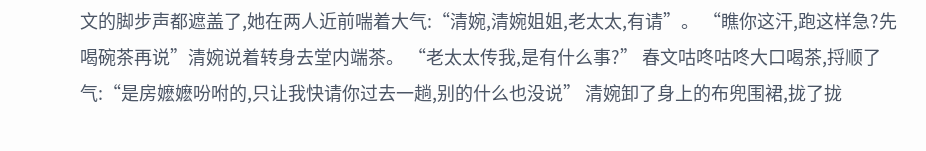文的脚步声都遮盖了,她在两人近前喘着大气:“清婉,清婉姐姐,老太太,有请”。 “瞧你这汗,跑这样急?先喝碗茶再说”清婉说着转身去堂内端茶。 “老太太传我,是有什么事?” 春文咕咚咕咚大口喝茶,捋顺了气:“是房嬷嬷吩咐的,只让我快请你过去一趟,别的什么也没说” 清婉卸了身上的布兜围裙,拢了拢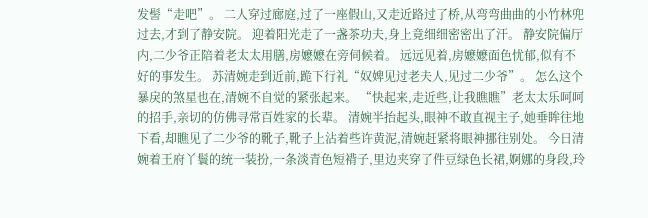发髻“走吧”。 二人穿过廊庭,过了一座假山,又走近路过了桥,从弯弯曲曲的小竹林兜过去,才到了静安院。 迎着阳光走了一盏茶功夫,身上竟细细密密出了汗。 静安院偏厅内,二少爷正陪着老太太用膳,房嬷嬷在旁伺候着。 远远见着,房嬷嬷面色忧郁,似有不好的事发生。 苏清婉走到近前,跪下行礼“奴婢见过老夫人,见过二少爷”。 怎么这个暴戾的煞星也在,清婉不自觉的紧张起来。 “快起来,走近些,让我瞧瞧”老太太乐呵呵的招手,亲切的仿佛寻常百姓家的长辈。 清婉半抬起头,眼神不敢直视主子,她垂眸往地下看,却瞧见了二少爷的靴子,靴子上沾着些许黄泥,清婉赶紧将眼神挪往别处。 今日清婉着王府丫鬟的统一装扮,一条淡青色短褙子,里边夹穿了件豆绿色长裙,婀娜的身段,玲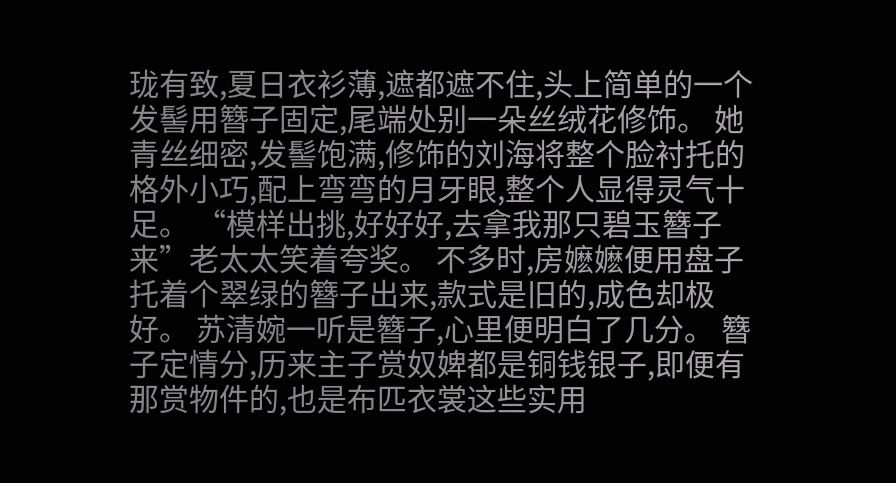珑有致,夏日衣衫薄,遮都遮不住,头上简单的一个发髻用簪子固定,尾端处别一朵丝绒花修饰。 她青丝细密,发髻饱满,修饰的刘海将整个脸衬托的格外小巧,配上弯弯的月牙眼,整个人显得灵气十足。 “模样出挑,好好好,去拿我那只碧玉簪子来”老太太笑着夸奖。 不多时,房嬷嬷便用盘子托着个翠绿的簪子出来,款式是旧的,成色却极好。 苏清婉一听是簪子,心里便明白了几分。 簪子定情分,历来主子赏奴婢都是铜钱银子,即便有那赏物件的,也是布匹衣裳这些实用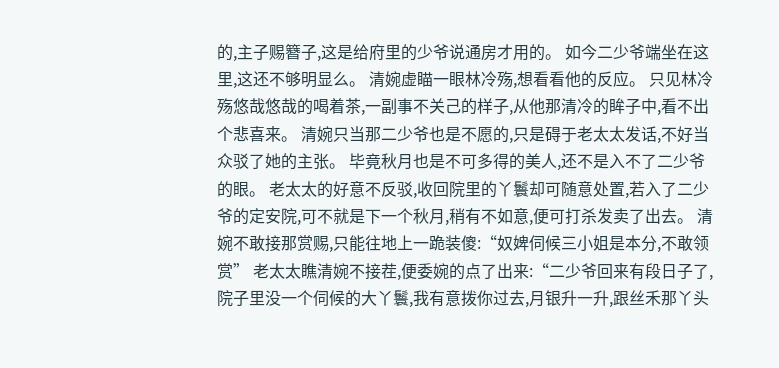的,主子赐簪子,这是给府里的少爷说通房才用的。 如今二少爷端坐在这里,这还不够明显么。 清婉虚瞄一眼林冷殇,想看看他的反应。 只见林冷殇悠哉悠哉的喝着茶,一副事不关己的样子,从他那清冷的眸子中,看不出个悲喜来。 清婉只当那二少爷也是不愿的,只是碍于老太太发话,不好当众驳了她的主张。 毕竟秋月也是不可多得的美人,还不是入不了二少爷的眼。 老太太的好意不反驳,收回院里的丫鬟却可随意处置,若入了二少爷的定安院,可不就是下一个秋月,稍有不如意,便可打杀发卖了出去。 清婉不敢接那赏赐,只能往地上一跪装傻:“奴婢伺候三小姐是本分,不敢领赏” 老太太瞧清婉不接茬,便委婉的点了出来:“二少爷回来有段日子了,院子里没一个伺候的大丫鬟,我有意拨你过去,月银升一升,跟丝禾那丫头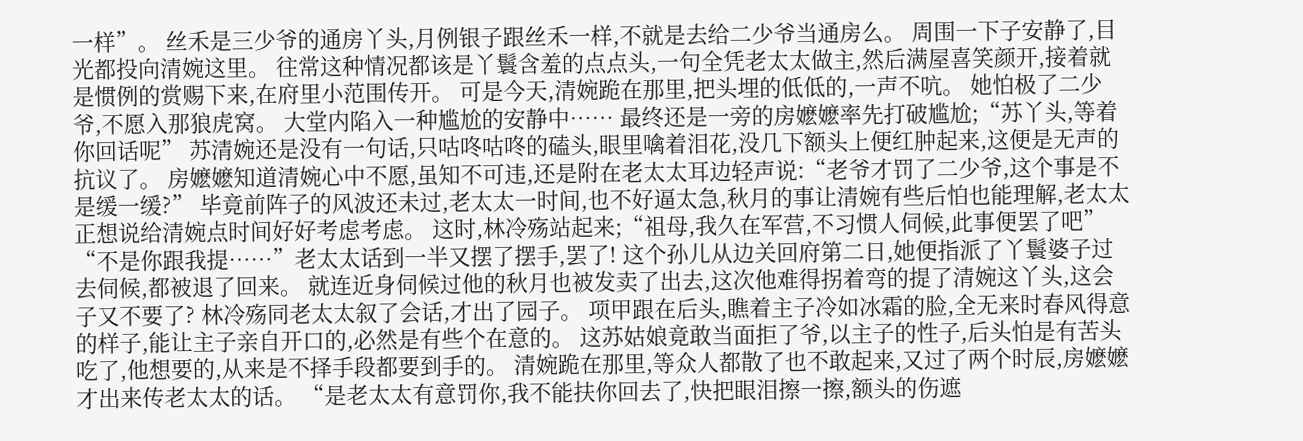一样”。 丝禾是三少爷的通房丫头,月例银子跟丝禾一样,不就是去给二少爷当通房么。 周围一下子安静了,目光都投向清婉这里。 往常这种情况都该是丫鬟含羞的点点头,一句全凭老太太做主,然后满屋喜笑颜开,接着就是惯例的赏赐下来,在府里小范围传开。 可是今天,清婉跪在那里,把头埋的低低的,一声不吭。 她怕极了二少爷,不愿入那狼虎窝。 大堂内陷入一种尴尬的安静中…… 最终还是一旁的房嬷嬷率先打破尴尬;“苏丫头,等着你回话呢” 苏清婉还是没有一句话,只咕咚咕咚的磕头,眼里噙着泪花,没几下额头上便红肿起来,这便是无声的抗议了。 房嬷嬷知道清婉心中不愿,虽知不可违,还是附在老太太耳边轻声说:“老爷才罚了二少爷,这个事是不是缓一缓?” 毕竟前阵子的风波还未过,老太太一时间,也不好逼太急,秋月的事让清婉有些后怕也能理解,老太太正想说给清婉点时间好好考虑考虑。 这时,林冷殇站起来;“祖母,我久在军营,不习惯人伺候,此事便罢了吧” “不是你跟我提……”老太太话到一半又摆了摆手,罢了! 这个孙儿从边关回府第二日,她便指派了丫鬟婆子过去伺候,都被退了回来。 就连近身伺候过他的秋月也被发卖了出去,这次他难得拐着弯的提了清婉这丫头,这会子又不要了? 林冷殇同老太太叙了会话,才出了园子。 项甲跟在后头,瞧着主子冷如冰霜的脸,全无来时春风得意的样子,能让主子亲自开口的,必然是有些个在意的。 这苏姑娘竟敢当面拒了爷,以主子的性子,后头怕是有苦头吃了,他想要的,从来是不择手段都要到手的。 清婉跪在那里,等众人都散了也不敢起来,又过了两个时辰,房嬷嬷才出来传老太太的话。 “是老太太有意罚你,我不能扶你回去了,快把眼泪擦一擦,额头的伤遮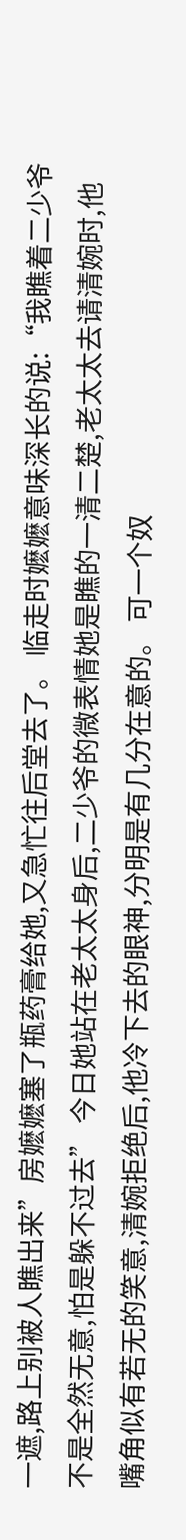一遮,路上别被人瞧出来”房嬷嬷塞了瓶药膏给她,又急忙往后堂去了。 临走时嬷嬷意味深长的说:“我瞧着二少爷不是全然无意,怕是躲不过去” 今日她站在老太太身后,二少爷的微表情她是瞧的一清二楚,老太太去请清婉时,他嘴角似有若无的笑意,清婉拒绝后,他冷下去的眼神,分明是有几分在意的。 可一个奴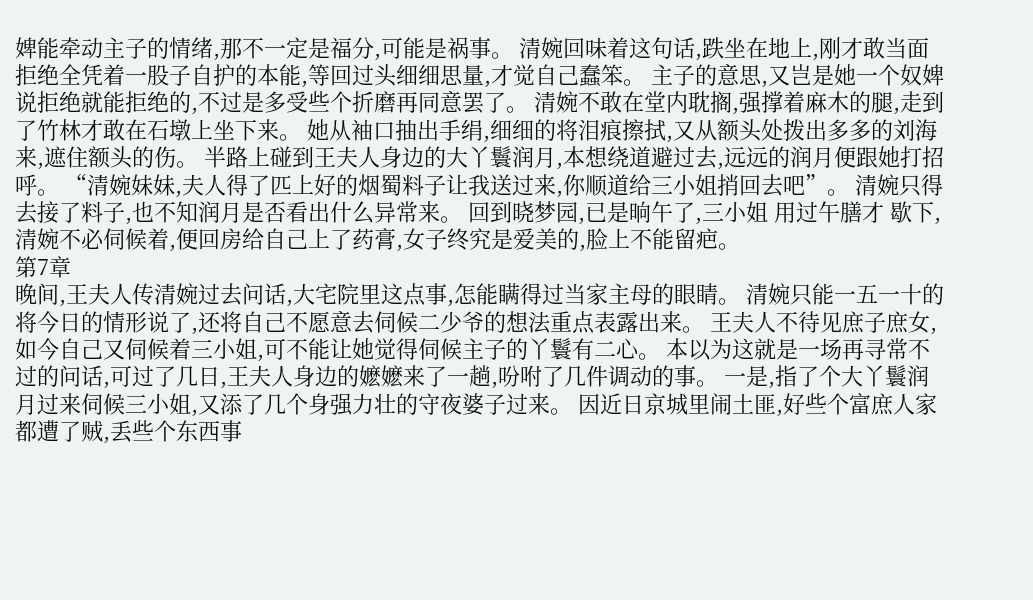婢能牵动主子的情绪,那不一定是福分,可能是祸事。 清婉回味着这句话,跌坐在地上,刚才敢当面拒绝全凭着一股子自护的本能,等回过头细细思量,才觉自己蠢笨。 主子的意思,又岂是她一个奴婢说拒绝就能拒绝的,不过是多受些个折磨再同意罢了。 清婉不敢在堂内耽搁,强撑着麻木的腿,走到了竹林才敢在石墩上坐下来。 她从袖口抽出手绢,细细的将泪痕擦拭,又从额头处拨出多多的刘海来,遮住额头的伤。 半路上碰到王夫人身边的大丫鬟润月,本想绕道避过去,远远的润月便跟她打招呼。 “清婉妹妹,夫人得了匹上好的烟蜀料子让我送过来,你顺道给三小姐捎回去吧”。 清婉只得去接了料子,也不知润月是否看出什么异常来。 回到晓梦园,已是晌午了,三小姐 用过午膳才 歇下,清婉不必伺候着,便回房给自己上了药膏,女子终究是爱美的,脸上不能留疤。
第7章
晚间,王夫人传清婉过去问话,大宅院里这点事,怎能瞒得过当家主母的眼睛。 清婉只能一五一十的将今日的情形说了,还将自己不愿意去伺候二少爷的想法重点表露出来。 王夫人不待见庶子庶女,如今自己又伺候着三小姐,可不能让她觉得伺候主子的丫鬟有二心。 本以为这就是一场再寻常不过的问话,可过了几日,王夫人身边的嬷嬷来了一趟,吩咐了几件调动的事。 一是,指了个大丫鬟润月过来伺候三小姐,又添了几个身强力壮的守夜婆子过来。 因近日京城里闹土匪,好些个富庶人家都遭了贼,丢些个东西事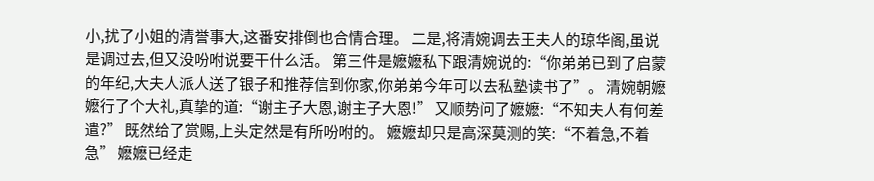小,扰了小姐的清誉事大,这番安排倒也合情合理。 二是,将清婉调去王夫人的琼华阁,虽说是调过去,但又没吩咐说要干什么活。 第三件是嬷嬷私下跟清婉说的:“你弟弟已到了启蒙的年纪,大夫人派人送了银子和推荐信到你家,你弟弟今年可以去私塾读书了”。 清婉朝嬷嬷行了个大礼,真挚的道:“谢主子大恩,谢主子大恩!” 又顺势问了嬷嬷:“不知夫人有何差遣?” 既然给了赏赐,上头定然是有所吩咐的。 嬷嬷却只是高深莫测的笑:“不着急,不着急” 嬷嬷已经走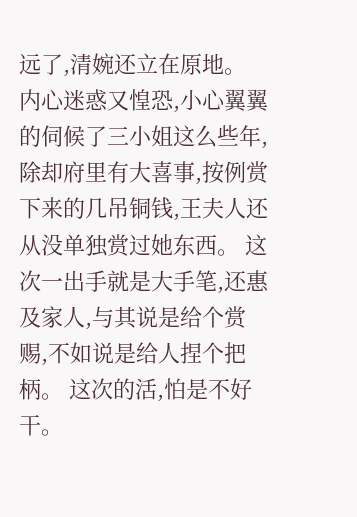远了,清婉还立在原地。 内心迷惑又惶恐,小心翼翼的伺候了三小姐这么些年,除却府里有大喜事,按例赏下来的几吊铜钱,王夫人还从没单独赏过她东西。 这次一出手就是大手笔,还惠及家人,与其说是给个赏赐,不如说是给人捏个把柄。 这次的活,怕是不好干。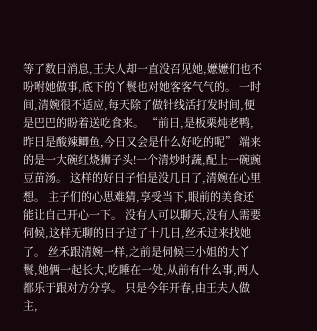等了数日消息,王夫人却一直没召见她,嬷嬷们也不吩咐她做事,底下的丫鬟也对她客客气气的。 一时间,清婉很不适应,每天除了做针线活打发时间,便是巴巴的盼着送吃食来。 “前日,是板栗炖老鸭,昨日是酸辣鲫鱼,今日又会是什么好吃的呢” 端来的是一大碗红烧狮子头!一个清炒时蔬,配上一碗豌豆苗汤。 这样的好日子怕是没几日了,清婉在心里想。 主子们的心思难猜,享受当下,眼前的美食还能让自己开心一下。 没有人可以聊天,没有人需要伺候,这样无聊的日子过了十几日,丝禾过来找她了。 丝禾跟清婉一样,之前是伺候三小姐的大丫鬟,她俩一起长大,吃睡在一处,从前有什么事,两人都乐于跟对方分享。 只是今年开春,由王夫人做主,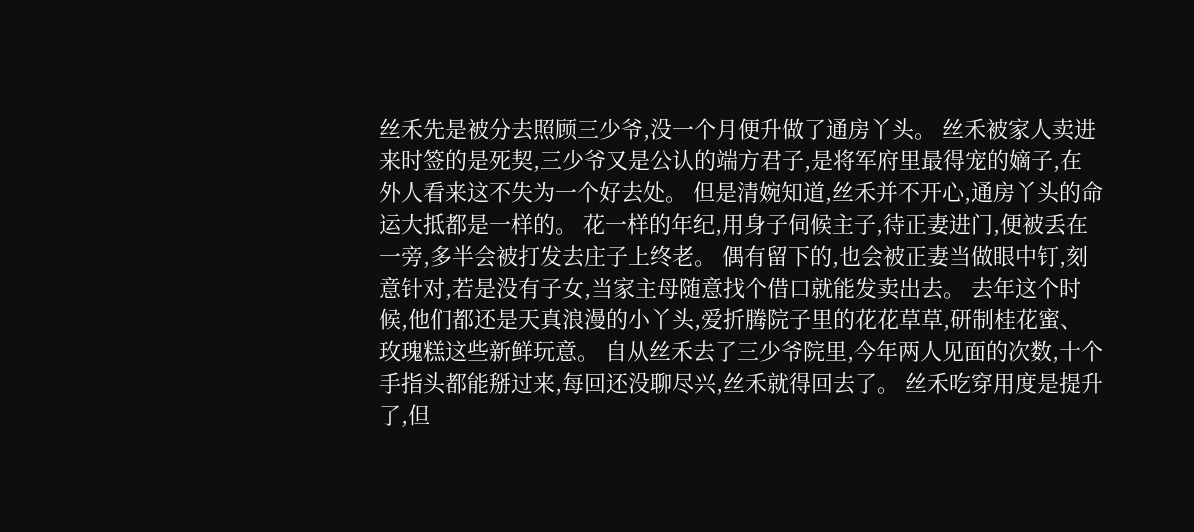丝禾先是被分去照顾三少爷,没一个月便升做了通房丫头。 丝禾被家人卖进来时签的是死契,三少爷又是公认的端方君子,是将军府里最得宠的嫡子,在外人看来这不失为一个好去处。 但是清婉知道,丝禾并不开心,通房丫头的命运大抵都是一样的。 花一样的年纪,用身子伺候主子,待正妻进门,便被丢在一旁,多半会被打发去庄子上终老。 偶有留下的,也会被正妻当做眼中钉,刻意针对,若是没有子女,当家主母随意找个借口就能发卖出去。 去年这个时候,他们都还是天真浪漫的小丫头,爱折腾院子里的花花草草,研制桂花蜜、玫瑰糕这些新鲜玩意。 自从丝禾去了三少爷院里,今年两人见面的次数,十个手指头都能掰过来,每回还没聊尽兴,丝禾就得回去了。 丝禾吃穿用度是提升了,但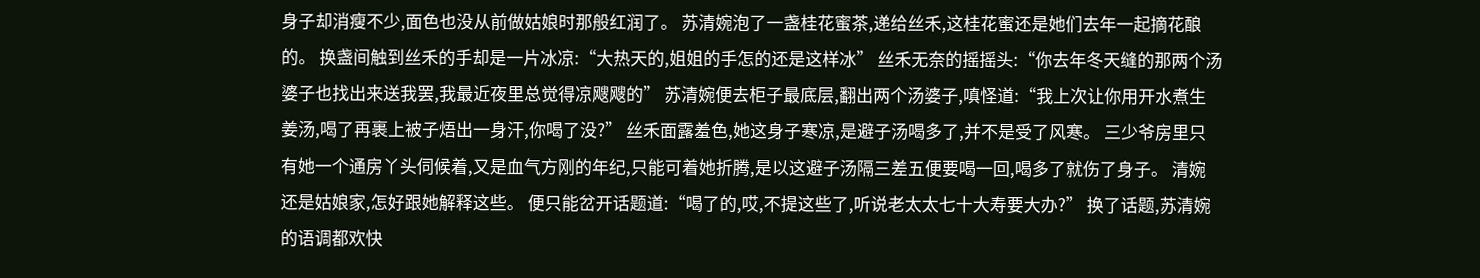身子却消瘦不少,面色也没从前做姑娘时那般红润了。 苏清婉泡了一盏桂花蜜茶,递给丝禾,这桂花蜜还是她们去年一起摘花酿的。 换盏间触到丝禾的手却是一片冰凉:“大热天的,姐姐的手怎的还是这样冰” 丝禾无奈的摇摇头:“你去年冬天缝的那两个汤婆子也找出来送我罢,我最近夜里总觉得凉飕飕的” 苏清婉便去柜子最底层,翻出两个汤婆子,嗔怪道:“我上次让你用开水煮生姜汤,喝了再裹上被子焐出一身汗,你喝了没?” 丝禾面露羞色,她这身子寒凉,是避子汤喝多了,并不是受了风寒。 三少爷房里只有她一个通房丫头伺候着,又是血气方刚的年纪,只能可着她折腾,是以这避子汤隔三差五便要喝一回,喝多了就伤了身子。 清婉还是姑娘家,怎好跟她解释这些。 便只能岔开话题道:“喝了的,哎,不提这些了,听说老太太七十大寿要大办?” 换了话题,苏清婉的语调都欢快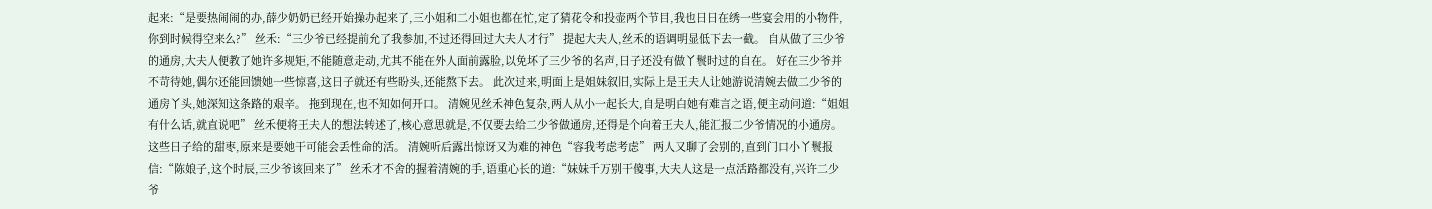起来:“是要热闹闹的办,薛少奶奶已经开始操办起来了,三小姐和二小姐也都在忙,定了猜花令和投壶两个节目,我也日日在绣一些宴会用的小物件,你到时候得空来么?” 丝禾:“三少爷已经提前允了我参加,不过还得回过大夫人才行” 提起大夫人,丝禾的语调明显低下去一截。 自从做了三少爷的通房,大夫人便教了她许多规矩,不能随意走动,尤其不能在外人面前露脸,以免坏了三少爷的名声,日子还没有做丫鬟时过的自在。 好在三少爷并不苛待她,偶尔还能回馈她一些惊喜,这日子就还有些盼头,还能熬下去。 此次过来,明面上是姐妹叙旧,实际上是王夫人让她游说清婉去做二少爷的通房丫头,她深知这条路的艰辛。 拖到现在,也不知如何开口。 清婉见丝禾神色复杂,两人从小一起长大,自是明白她有难言之语,便主动问道:“姐姐有什么话,就直说吧” 丝禾便将王夫人的想法转述了,核心意思就是,不仅要去给二少爷做通房,还得是个向着王夫人,能汇报二少爷情况的小通房。 这些日子给的甜枣,原来是要她干可能会丢性命的活。 清婉听后露出惊讶又为难的神色“容我考虑考虑” 两人又聊了会别的,直到门口小丫鬟报信:“陈娘子,这个时辰,三少爷该回来了” 丝禾才不舍的握着清婉的手,语重心长的道:“妹妹千万别干傻事,大夫人这是一点活路都没有,兴许二少爷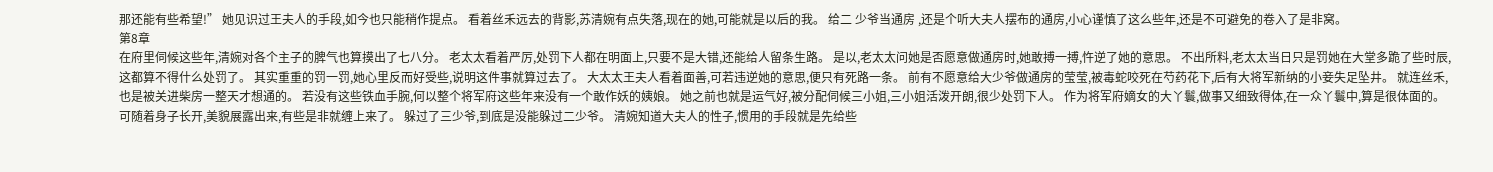那还能有些希望!” 她见识过王夫人的手段,如今也只能稍作提点。 看着丝禾远去的背影,苏清婉有点失落,现在的她,可能就是以后的我。 给二 少爷当通房 ,还是个听大夫人摆布的通房,小心谨慎了这么些年,还是不可避免的卷入了是非窝。
第8章
在府里伺候这些年,清婉对各个主子的脾气也算摸出了七八分。 老太太看着严厉,处罚下人都在明面上,只要不是大错,还能给人留条生路。 是以,老太太问她是否愿意做通房时,她敢搏一搏,忤逆了她的意思。 不出所料,老太太当日只是罚她在大堂多跪了些时辰,这都算不得什么处罚了。 其实重重的罚一罚,她心里反而好受些,说明这件事就算过去了。 大太太王夫人看着面善,可若违逆她的意思,便只有死路一条。 前有不愿意给大少爷做通房的莹莹,被毒蛇咬死在芍药花下,后有大将军新纳的小妾失足坠井。 就连丝禾,也是被关进柴房一整天才想通的。 若没有这些铁血手腕,何以整个将军府这些年来没有一个敢作妖的姨娘。 她之前也就是运气好,被分配伺候三小姐,三小姐活泼开朗,很少处罚下人。 作为将军府嫡女的大丫鬟,做事又细致得体,在一众丫鬟中,算是很体面的。 可随着身子长开,美貌展露出来,有些是非就缠上来了。 躲过了三少爷,到底是没能躲过二少爷。 清婉知道大夫人的性子,惯用的手段就是先给些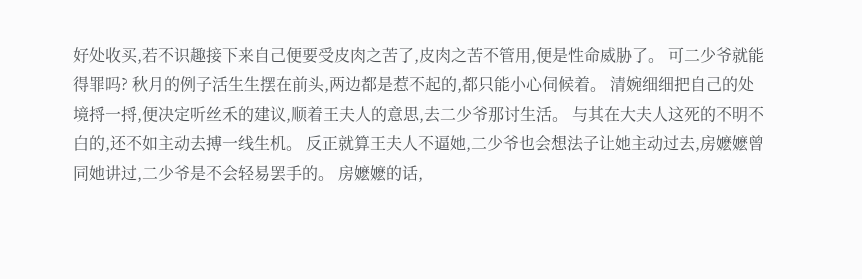好处收买,若不识趣接下来自己便要受皮肉之苦了,皮肉之苦不管用,便是性命威胁了。 可二少爷就能得罪吗? 秋月的例子活生生摆在前头,两边都是惹不起的,都只能小心伺候着。 清婉细细把自己的处境捋一捋,便决定听丝禾的建议,顺着王夫人的意思,去二少爷那讨生活。 与其在大夫人这死的不明不白的,还不如主动去搏一线生机。 反正就算王夫人不逼她,二少爷也会想法子让她主动过去,房嬷嬷曾同她讲过,二少爷是不会轻易罢手的。 房嬷嬷的话,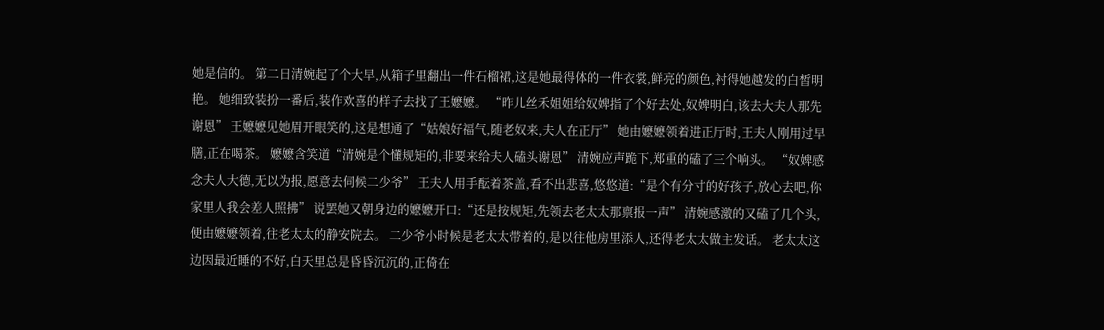她是信的。 第二日清婉起了个大早,从箱子里翻出一件石榴裙,这是她最得体的一件衣裳,鲜亮的颜色,衬得她越发的白皙明艳。 她细致装扮一番后,装作欢喜的样子去找了王嬷嬷。 “昨儿丝禾姐姐给奴婢指了个好去处,奴婢明白,该去大夫人那先谢恩” 王嬷嬷见她眉开眼笑的,这是想通了“姑娘好福气,随老奴来,夫人在正厅” 她由嬷嬷领着进正厅时,王夫人刚用过早膳,正在喝茶。 嬷嬷含笑道“清婉是个懂规矩的,非要来给夫人磕头谢恩” 清婉应声跪下,郑重的磕了三个响头。 “奴婢感念夫人大德,无以为报,愿意去伺候二少爷” 王夫人用手酝着茶盖,看不出悲喜,悠悠道:“是个有分寸的好孩子,放心去吧,你家里人我会差人照拂” 说罢她又朝身边的嬷嬷开口:“还是按规矩,先领去老太太那禀报一声” 清婉感激的又磕了几个头,便由嬷嬷领着,往老太太的静安院去。 二少爷小时候是老太太带着的,是以往他房里添人,还得老太太做主发话。 老太太这边因最近睡的不好,白天里总是昏昏沉沉的,正倚在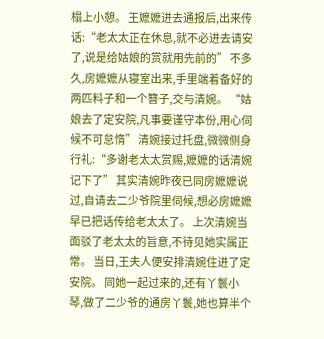榻上小憩。 王嬷嬷进去通报后,出来传话:“老太太正在休息,就不必进去请安了,说是给姑娘的赏就用先前的” 不多久,房嬷嬷从寝室出来,手里端着备好的两匹料子和一个簪子,交与清婉。 “姑娘去了定安院,凡事要谨守本份,用心伺候不可怠惰” 清婉接过托盘,微微侧身行礼:“多谢老太太赏赐,嬷嬷的话清婉记下了” 其实清婉昨夜已同房嬷嬷说过,自请去二少爷院里伺候,想必房嬷嬷早已把话传给老太太了。 上次清婉当面驳了老太太的旨意,不待见她实属正常。 当日,王夫人便安排清婉住进了定安院。 同她一起过来的,还有丫鬟小琴,做了二少爷的通房丫鬟,她也算半个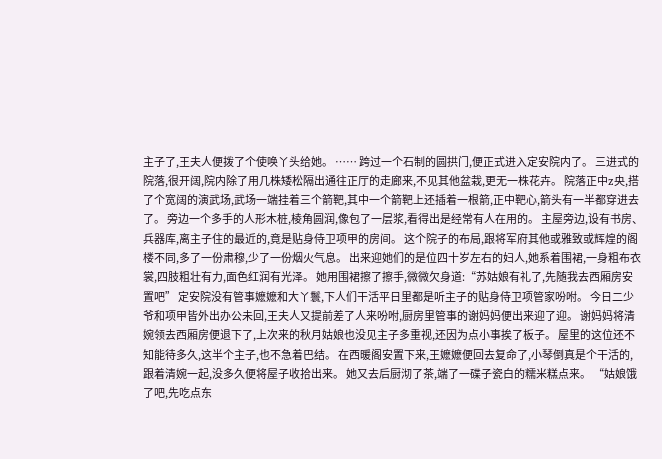主子了,王夫人便拨了个使唤丫头给她。 …… 跨过一个石制的圆拱门,便正式进入定安院内了。 三进式的院落,很开阔,院内除了用几株矮松隔出通往正厅的走廊来,不见其他盆栽,更无一株花卉。 院落正中z央,搭了个宽阔的演武场,武场一端挂着三个箭靶,其中一个箭靶上还插着一根箭,正中靶心,箭头有一半都穿进去了。 旁边一个多手的人形木桩,棱角圆润,像包了一层浆,看得出是经常有人在用的。 主屋旁边,设有书房、兵器库,离主子住的最近的,竟是贴身侍卫项甲的房间。 这个院子的布局,跟将军府其他或雅致或辉煌的阁楼不同,多了一份肃穆,少了一份烟火气息。 出来迎她们的是位四十岁左右的妇人,她系着围裙,一身粗布衣裳,四肢粗壮有力,面色红润有光泽。 她用围裙擦了擦手,微微欠身道:“苏姑娘有礼了,先随我去西厢房安置吧” 定安院没有管事嬷嬷和大丫鬟,下人们干活平日里都是听主子的贴身侍卫项管家吩咐。 今日二少爷和项甲皆外出办公未回,王夫人又提前差了人来吩咐,厨房里管事的谢妈妈便出来迎了迎。 谢妈妈将清婉领去西厢房便退下了,上次来的秋月姑娘也没见主子多重视,还因为点小事挨了板子。 屋里的这位还不知能待多久,这半个主子,也不急着巴结。 在西暖阁安置下来,王嬷嬷便回去复命了,小琴倒真是个干活的,跟着清婉一起,没多久便将屋子收拾出来。 她又去后厨沏了茶,端了一碟子瓷白的糯米糕点来。 “姑娘饿了吧,先吃点东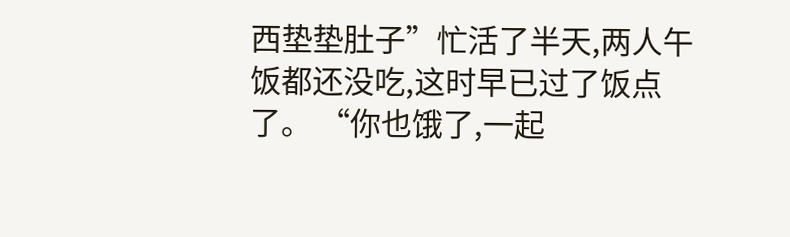西垫垫肚子”忙活了半天,两人午饭都还没吃,这时早已过了饭点了。 “你也饿了,一起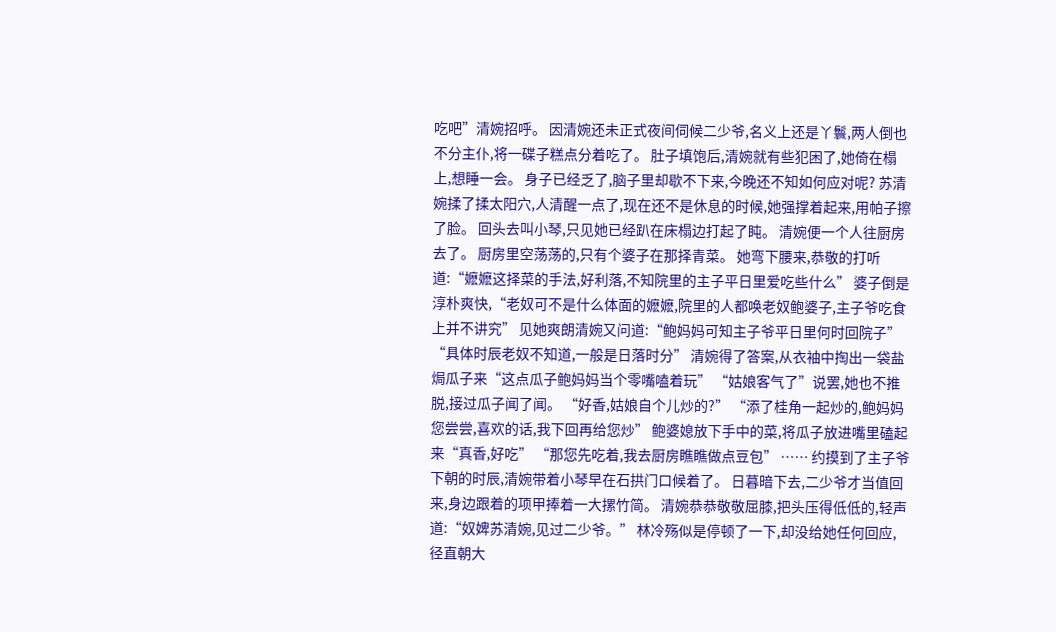吃吧”清婉招呼。 因清婉还未正式夜间伺候二少爷,名义上还是丫鬟,两人倒也不分主仆,将一碟子糕点分着吃了。 肚子填饱后,清婉就有些犯困了,她倚在榻上,想睡一会。 身子已经乏了,脑子里却歇不下来,今晚还不知如何应对呢? 苏清婉揉了揉太阳穴,人清醒一点了,现在还不是休息的时候,她强撑着起来,用帕子擦了脸。 回头去叫小琴,只见她已经趴在床榻边打起了盹。 清婉便一个人往厨房去了。 厨房里空荡荡的,只有个婆子在那择青菜。 她弯下腰来,恭敬的打听道:“嬷嬷这择菜的手法,好利落,不知院里的主子平日里爱吃些什么” 婆子倒是淳朴爽快,“老奴可不是什么体面的嬷嬷,院里的人都唤老奴鲍婆子,主子爷吃食上并不讲究” 见她爽朗清婉又问道:“鲍妈妈可知主子爷平日里何时回院子” “具体时辰老奴不知道,一般是日落时分” 清婉得了答案,从衣袖中掏出一袋盐焗瓜子来“这点瓜子鲍妈妈当个零嘴嗑着玩” “姑娘客气了”说罢,她也不推脱,接过瓜子闻了闻。 “好香,姑娘自个儿炒的?” “添了桂角一起炒的,鲍妈妈您尝尝,喜欢的话,我下回再给您炒” 鲍婆媳放下手中的菜,将瓜子放进嘴里磕起来“真香,好吃” “那您先吃着,我去厨房瞧瞧做点豆包” …… 约摸到了主子爷下朝的时辰,清婉带着小琴早在石拱门口候着了。 日暮暗下去,二少爷才当值回来,身边跟着的项甲捧着一大摞竹简。 清婉恭恭敬敬屈膝,把头压得低低的,轻声道:“奴婢苏清婉,见过二少爷。” 林冷殇似是停顿了一下,却没给她任何回应,径直朝大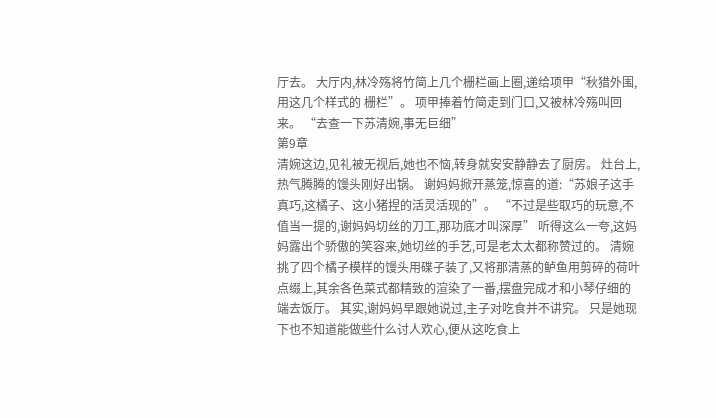厅去。 大厅内,林冷殇将竹简上几个栅栏画上圈,递给项甲“秋猎外围,用这几个样式的 栅栏”。 项甲捧着竹简走到门口,又被林冷殇叫回来。 “去查一下苏清婉,事无巨细”
第9章
清婉这边,见礼被无视后,她也不恼,转身就安安静静去了厨房。 灶台上,热气腾腾的馒头刚好出锅。 谢妈妈掀开蒸笼,惊喜的道:“苏娘子这手真巧,这橘子、这小猪捏的活灵活现的”。 “不过是些取巧的玩意,不值当一提的,谢妈妈切丝的刀工,那功底才叫深厚” 听得这么一夸,这妈妈露出个骄傲的笑容来,她切丝的手艺,可是老太太都称赞过的。 清婉挑了四个橘子模样的馒头用碟子装了,又将那清蒸的鲈鱼用剪碎的荷叶点缀上,其余各色菜式都精致的渲染了一番,摆盘完成才和小琴仔细的端去饭厅。 其实,谢妈妈早跟她说过,主子对吃食并不讲究。 只是她现下也不知道能做些什么讨人欢心,便从这吃食上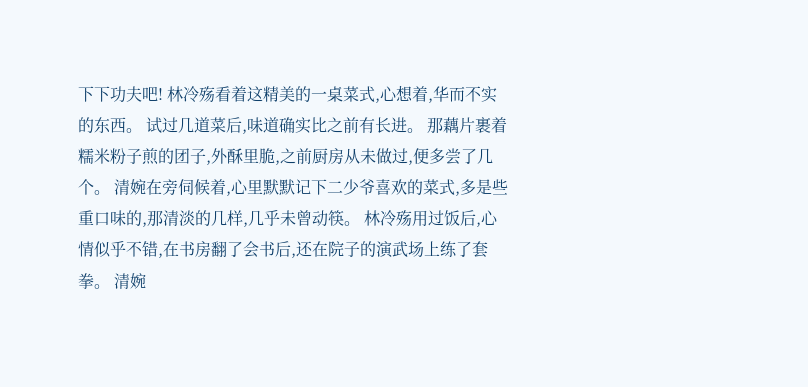下下功夫吧! 林冷殇看着这精美的一桌菜式,心想着,华而不实的东西。 试过几道菜后,味道确实比之前有长进。 那藕片裹着糯米粉子煎的团子,外酥里脆,之前厨房从未做过,便多尝了几个。 清婉在旁伺候着,心里默默记下二少爷喜欢的菜式,多是些重口味的,那清淡的几样,几乎未曾动筷。 林冷殇用过饭后,心情似乎不错,在书房翻了会书后,还在院子的演武场上练了套拳。 清婉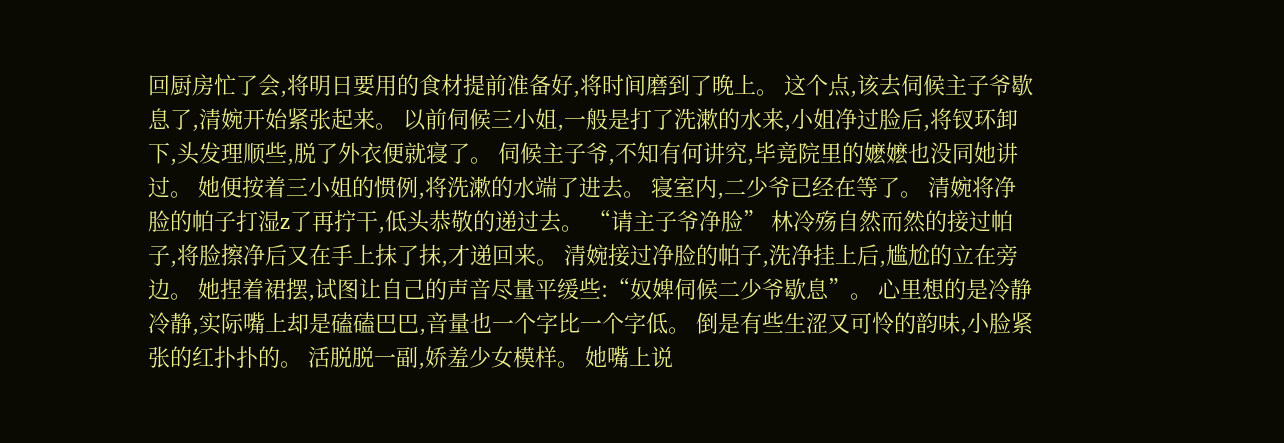回厨房忙了会,将明日要用的食材提前准备好,将时间磨到了晚上。 这个点,该去伺候主子爷歇息了,清婉开始紧张起来。 以前伺候三小姐,一般是打了洗漱的水来,小姐净过脸后,将钗环卸下,头发理顺些,脱了外衣便就寝了。 伺候主子爷,不知有何讲究,毕竟院里的嬷嬷也没同她讲过。 她便按着三小姐的惯例,将洗漱的水端了进去。 寝室内,二少爷已经在等了。 清婉将净脸的帕子打湿z了再拧干,低头恭敬的递过去。 “请主子爷净脸” 林冷殇自然而然的接过帕子,将脸擦净后又在手上抹了抹,才递回来。 清婉接过净脸的帕子,洗净挂上后,尴尬的立在旁边。 她捏着裙摆,试图让自己的声音尽量平缓些:“奴婢伺候二少爷歇息”。 心里想的是冷静冷静,实际嘴上却是磕磕巴巴,音量也一个字比一个字低。 倒是有些生涩又可怜的韵味,小脸紧张的红扑扑的。 活脱脱一副,娇羞少女模样。 她嘴上说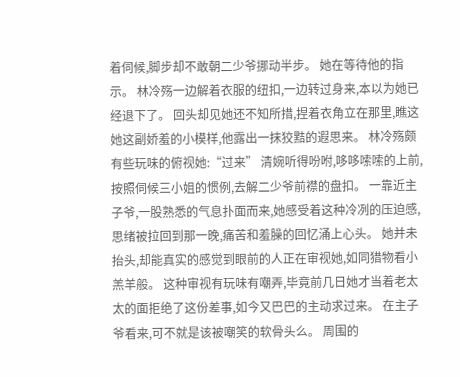着伺候,脚步却不敢朝二少爷挪动半步。 她在等待他的指示。 林冷殇一边解着衣服的纽扣,一边转过身来,本以为她已经退下了。 回头却见她还不知所措,捏着衣角立在那里,瞧这她这副娇羞的小模样,他露出一抹狡黠的遐思来。 林冷殇颇有些玩味的俯视她:“过来” 清婉听得吩咐,哆哆嗦嗦的上前,按照伺候三小姐的惯例,去解二少爷前襟的盘扣。 一靠近主子爷,一股熟悉的气息扑面而来,她感受着这种冷冽的压迫感,思绪被拉回到那一晚,痛苦和羞臊的回忆涌上心头。 她并未抬头,却能真实的感觉到眼前的人正在审视她,如同猎物看小羔羊般。 这种审视有玩味有嘲弄,毕竟前几日她才当着老太太的面拒绝了这份差事,如今又巴巴的主动求过来。 在主子爷看来,可不就是该被嘲笑的软骨头么。 周围的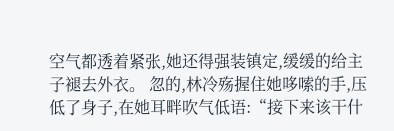空气都透着紧张,她还得强装镇定,缓缓的给主子褪去外衣。 忽的,林冷殇握住她哆嗦的手,压低了身子,在她耳畔吹气低语:“接下来该干什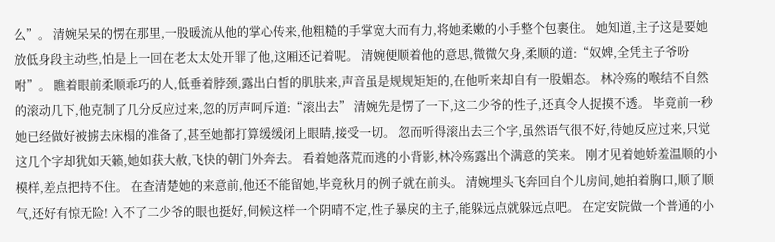么”。 清婉呆呆的愣在那里,一股暖流从他的掌心传来,他粗糙的手掌宽大而有力,将她柔嫩的小手整个包裹住。 她知道,主子这是要她放低身段主动些,怕是上一回在老太太处开罪了他,这厢还记着呢。 清婉便顺着他的意思,微微欠身,柔顺的道:“奴婢,全凭主子爷吩咐”。 瞧着眼前柔顺乖巧的人,低垂着脖颈,露出白皙的肌肤来,声音虽是规规矩矩的,在他听来却自有一股媚态。 林冷殇的喉结不自然的滚动几下,他克制了几分反应过来,忽的厉声呵斥道:“滚出去” 清婉先是愣了一下,这二少爷的性子,还真令人捉摸不透。 毕竟前一秒她已经做好被掳去床榻的准备了,甚至她都打算缓缓闭上眼睛,接受一切。 忽而听得滚出去三个字,虽然语气很不好,待她反应过来,只觉这几个字却犹如天籁,她如获大赦,飞快的朝门外奔去。 看着她落荒而逃的小背影,林冷殇露出个满意的笑来。 刚才见着她娇羞温顺的小模样,差点把持不住。 在查清楚她的来意前,他还不能留她,毕竟秋月的例子就在前头。 清婉埋头飞奔回自个儿房间,她拍着胸口,顺了顺气,还好有惊无险! 入不了二少爷的眼也挺好,伺候这样一个阴晴不定,性子暴戾的主子,能躲远点就躲远点吧。 在定安院做一个普通的小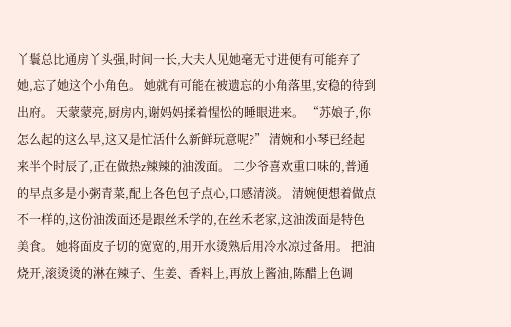丫鬟总比通房丫头强,时间一长,大夫人见她毫无寸进便有可能弃了她,忘了她这个小角色。 她就有可能在被遗忘的小角落里,安稳的待到出府。 天蒙蒙亮,厨房内,谢妈妈揉着惺忪的睡眼进来。 “苏娘子,你怎么起的这么早,这又是忙活什么新鲜玩意呢?” 清婉和小琴已经起来半个时辰了,正在做热z辣辣的油泼面。 二少爷喜欢重口味的,普通的早点多是小粥青菜,配上各色包子点心,口感清淡。 清婉便想着做点不一样的,这份油泼面还是跟丝禾学的,在丝禾老家,这油泼面是特色美食。 她将面皮子切的宽宽的,用开水烫熟后用冷水凉过备用。 把油烧开,滚烫烫的淋在辣子、生姜、香料上,再放上酱油,陈醋上色调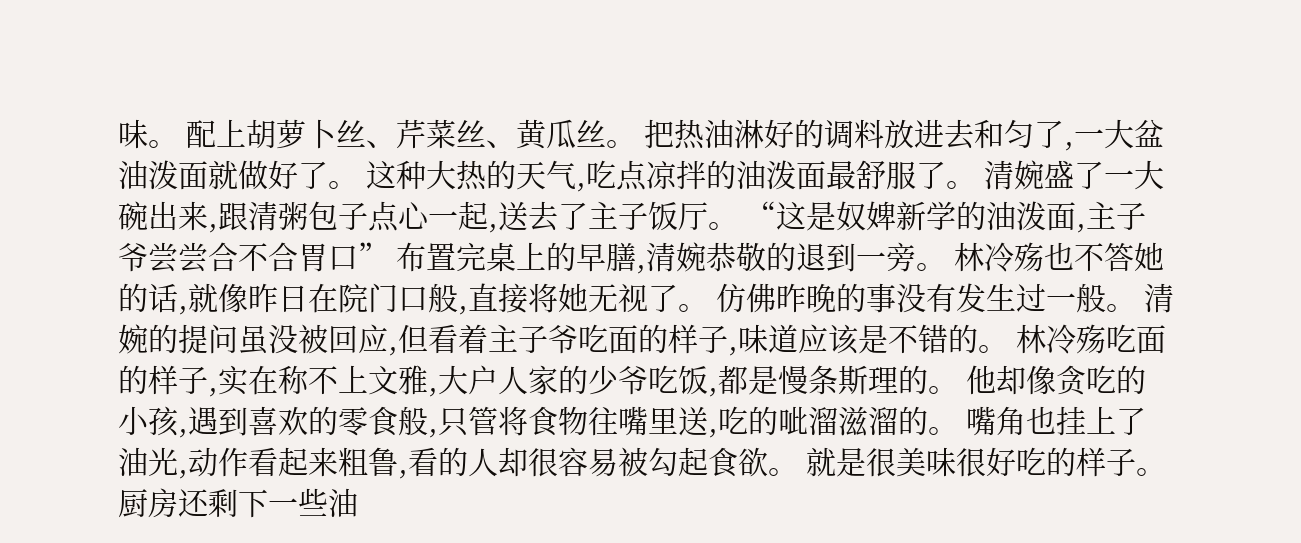味。 配上胡萝卜丝、芹菜丝、黄瓜丝。 把热油淋好的调料放进去和匀了,一大盆油泼面就做好了。 这种大热的天气,吃点凉拌的油泼面最舒服了。 清婉盛了一大碗出来,跟清粥包子点心一起,送去了主子饭厅。 “这是奴婢新学的油泼面,主子爷尝尝合不合胃口” 布置完桌上的早膳,清婉恭敬的退到一旁。 林冷殇也不答她的话,就像昨日在院门口般,直接将她无视了。 仿佛昨晚的事没有发生过一般。 清婉的提问虽没被回应,但看着主子爷吃面的样子,味道应该是不错的。 林冷殇吃面的样子,实在称不上文雅,大户人家的少爷吃饭,都是慢条斯理的。 他却像贪吃的小孩,遇到喜欢的零食般,只管将食物往嘴里送,吃的呲溜滋溜的。 嘴角也挂上了油光,动作看起来粗鲁,看的人却很容易被勾起食欲。 就是很美味很好吃的样子。 厨房还剩下一些油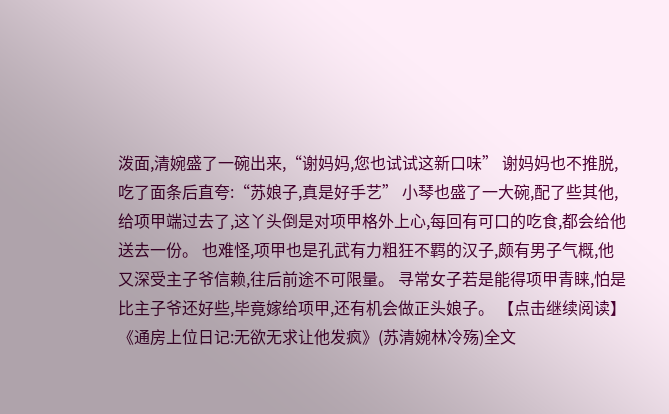泼面,清婉盛了一碗出来,“谢妈妈,您也试试这新口味” 谢妈妈也不推脱,吃了面条后直夸:“苏娘子,真是好手艺” 小琴也盛了一大碗,配了些其他,给项甲端过去了,这丫头倒是对项甲格外上心,每回有可口的吃食,都会给他送去一份。 也难怪,项甲也是孔武有力粗狂不羁的汉子,颇有男子气概,他又深受主子爷信赖,往后前途不可限量。 寻常女子若是能得项甲青睐,怕是比主子爷还好些,毕竟嫁给项甲,还有机会做正头娘子。 【点击继续阅读】《通房上位日记:无欲无求让他发疯》(苏清婉林冷殇)全文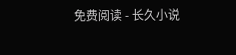免费阅读 - 长久小说